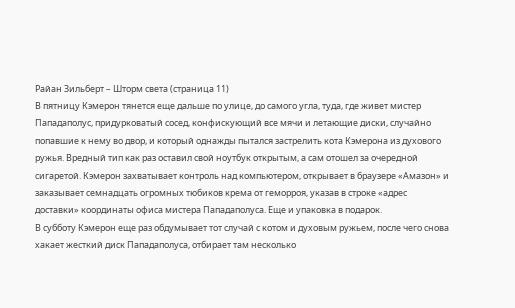Райан Зильберт – Шторм света (страница 11)
В пятницу Кэмерон тянется еще дальше по улице, до самого угла, туда, где живет мистер Пападаполус, придурковатый сосед, конфискующий все мячи и летающие диски, случайно попавшие к нему во двор, и который однажды пытался застрелить кота Кэмерона из духового ружья. Вредный тип как раз оставил свой ноутбук открытым, а сам отошел за очередной сигаретой. Кэмерон захватывает контроль над компьютером, открывает в браузере «Амазон» и заказывает семнадцать огромных тюбиков крема от геморроя, указав в строке «адрес доставки» координаты офиса мистера Пападаполуса. Еще и упаковка в подарок.
В субботу Кэмерон еще раз обдумывает тот случай с котом и духовым ружьем, после чего снова хакает жесткий диск Пападаполуса, отбирает там несколько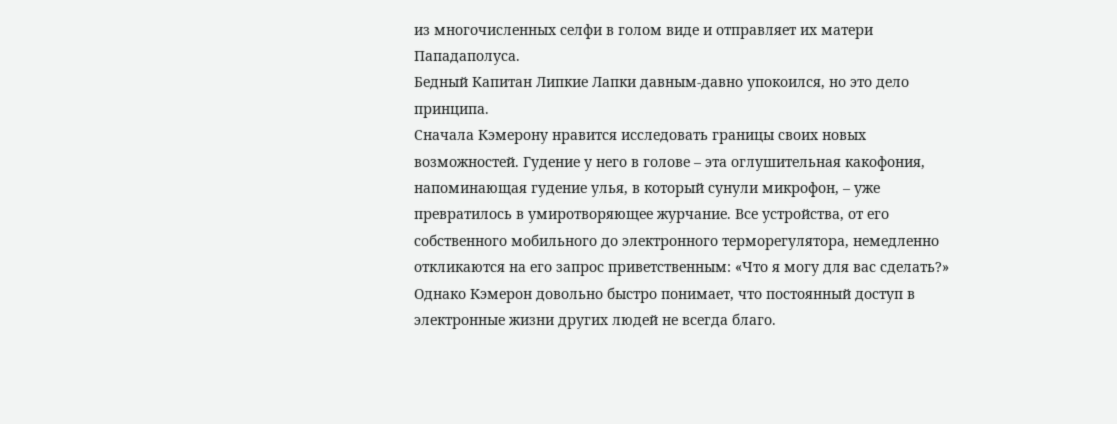из многочисленных селфи в голом виде и отправляет их матери Пападаполуса.
Бедный Капитан Липкие Лапки давным-давно упокоился, но это дело принципа.
Сначала Кэмерону нравится исследовать границы своих новых возможностей. Гудение у него в голове – эта оглушительная какофония, напоминающая гудение улья, в который сунули микрофон, – уже превратилось в умиротворяющее журчание. Все устройства, от его собственного мобильного до электронного терморегулятора, немедленно откликаются на его запрос приветственным: «Что я могу для вас сделать?» Однако Кэмерон довольно быстро понимает, что постоянный доступ в электронные жизни других людей не всегда благо.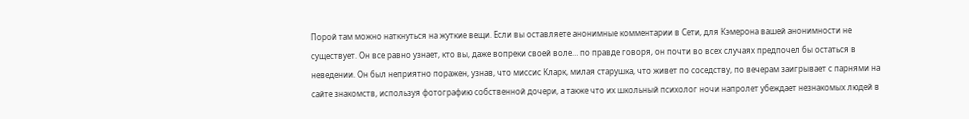Порой там можно наткнуться на жуткие вещи. Если вы оставляете анонимные комментарии в Сети, для Кэмерона вашей анонимности не существует. Он все равно узнает, кто вы, даже вопреки своей воле… по правде говоря, он почти во всех случаях предпочел бы остаться в неведении. Он был неприятно поражен, узнав, что миссис Кларк, милая старушка, что живет по соседству, по вечерам заигрывает с парнями на сайте знакомств, используя фотографию собственной дочери, а также что их школьный психолог ночи напролет убеждает незнакомых людей в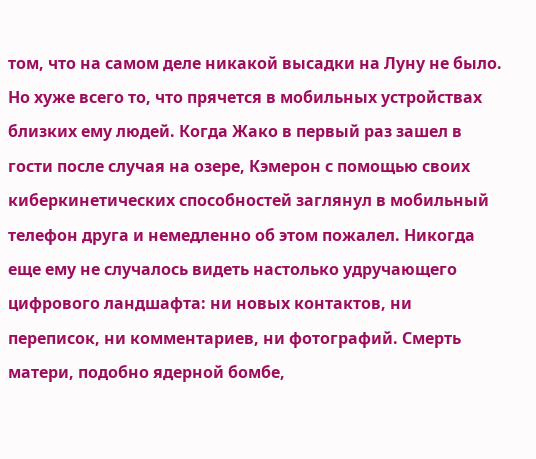том, что на самом деле никакой высадки на Луну не было. Но хуже всего то, что прячется в мобильных устройствах близких ему людей. Когда Жако в первый раз зашел в гости после случая на озере, Кэмерон с помощью своих киберкинетических способностей заглянул в мобильный телефон друга и немедленно об этом пожалел. Никогда еще ему не случалось видеть настолько удручающего цифрового ландшафта: ни новых контактов, ни переписок, ни комментариев, ни фотографий. Смерть матери, подобно ядерной бомбе,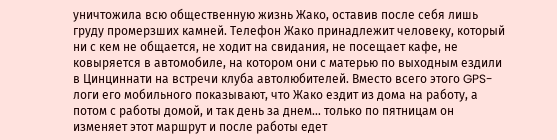уничтожила всю общественную жизнь Жако, оставив после себя лишь груду промерзших камней. Телефон Жако принадлежит человеку, который ни с кем не общается, не ходит на свидания, не посещает кафе, не ковыряется в автомобиле, на котором они с матерью по выходным ездили в Цинциннати на встречи клуба автолюбителей. Вместо всего этого GPS-логи его мобильного показывают, что Жако ездит из дома на работу, а потом с работы домой, и так день за днем… только по пятницам он изменяет этот маршрут и после работы едет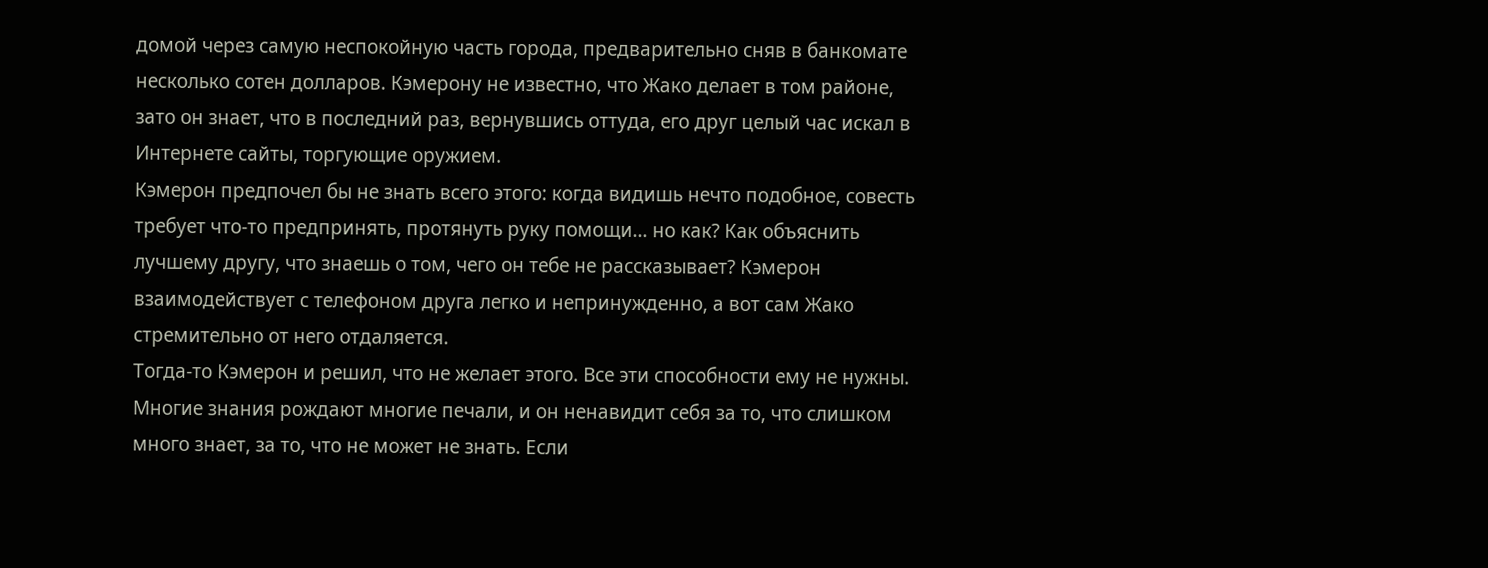домой через самую неспокойную часть города, предварительно сняв в банкомате несколько сотен долларов. Кэмерону не известно, что Жако делает в том районе, зато он знает, что в последний раз, вернувшись оттуда, его друг целый час искал в Интернете сайты, торгующие оружием.
Кэмерон предпочел бы не знать всего этого: когда видишь нечто подобное, совесть требует что-то предпринять, протянуть руку помощи… но как? Как объяснить лучшему другу, что знаешь о том, чего он тебе не рассказывает? Кэмерон взаимодействует с телефоном друга легко и непринужденно, а вот сам Жако стремительно от него отдаляется.
Тогда-то Кэмерон и решил, что не желает этого. Все эти способности ему не нужны. Многие знания рождают многие печали, и он ненавидит себя за то, что слишком много знает, за то, что не может не знать. Если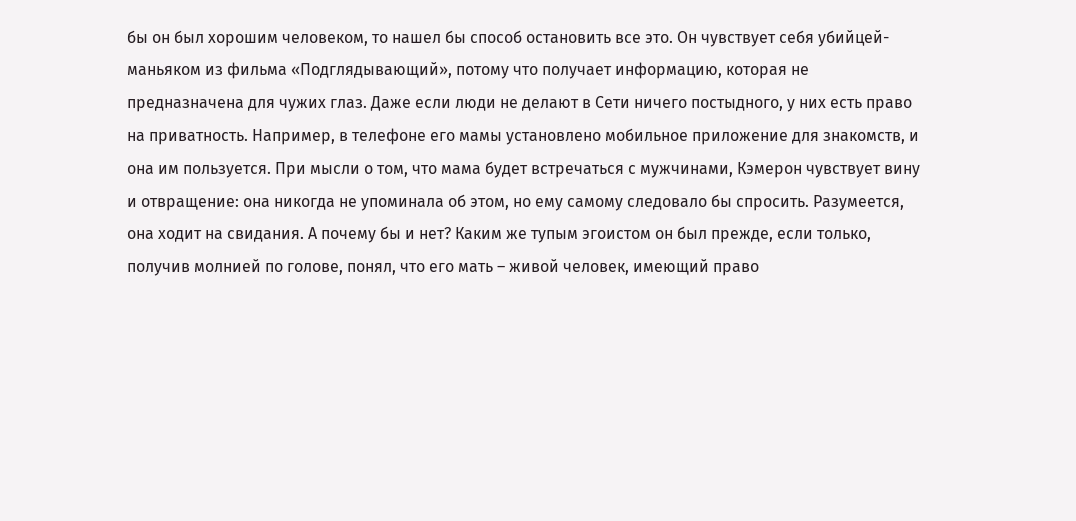бы он был хорошим человеком, то нашел бы способ остановить все это. Он чувствует себя убийцей-маньяком из фильма «Подглядывающий», потому что получает информацию, которая не предназначена для чужих глаз. Даже если люди не делают в Сети ничего постыдного, у них есть право на приватность. Например, в телефоне его мамы установлено мобильное приложение для знакомств, и она им пользуется. При мысли о том, что мама будет встречаться с мужчинами, Кэмерон чувствует вину и отвращение: она никогда не упоминала об этом, но ему самому следовало бы спросить. Разумеется, она ходит на свидания. А почему бы и нет? Каким же тупым эгоистом он был прежде, если только, получив молнией по голове, понял, что его мать – живой человек, имеющий право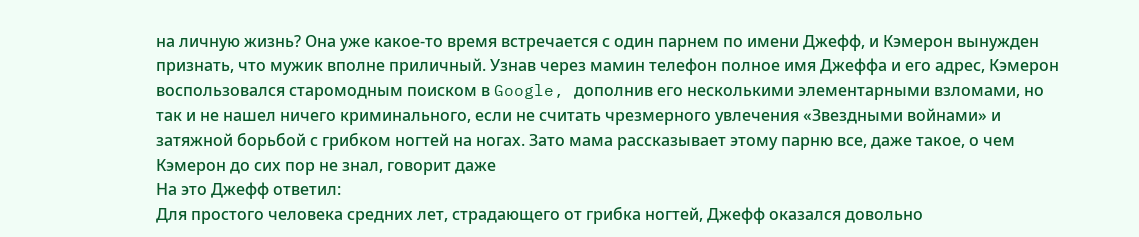на личную жизнь? Она уже какое-то время встречается с один парнем по имени Джефф, и Кэмерон вынужден признать, что мужик вполне приличный. Узнав через мамин телефон полное имя Джеффа и его адрес, Кэмерон воспользовался старомодным поиском в Google, дополнив его несколькими элементарными взломами, но так и не нашел ничего криминального, если не считать чрезмерного увлечения «Звездными войнами» и затяжной борьбой с грибком ногтей на ногах. Зато мама рассказывает этому парню все, даже такое, о чем Кэмерон до сих пор не знал, говорит даже
На это Джефф ответил:
Для простого человека средних лет, страдающего от грибка ногтей, Джефф оказался довольно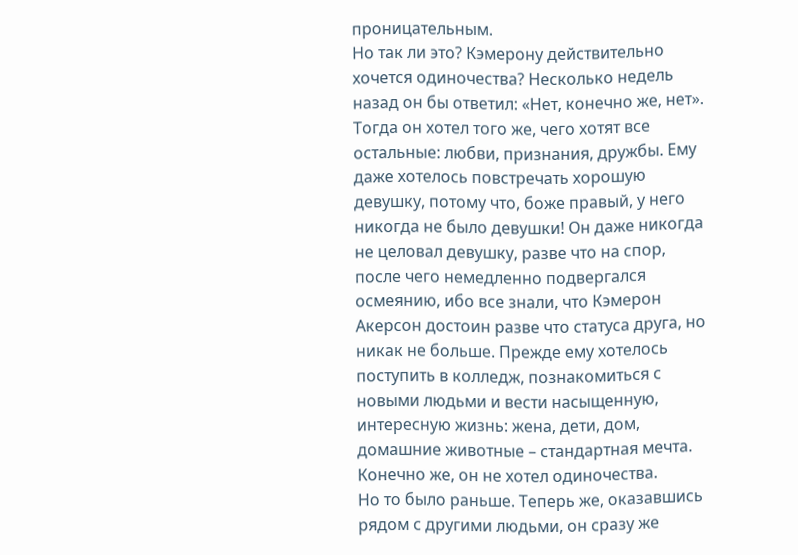проницательным.
Но так ли это? Кэмерону действительно хочется одиночества? Несколько недель назад он бы ответил: «Нет, конечно же, нет». Тогда он хотел того же, чего хотят все остальные: любви, признания, дружбы. Ему даже хотелось повстречать хорошую девушку, потому что, боже правый, у него никогда не было девушки! Он даже никогда не целовал девушку, разве что на спор, после чего немедленно подвергался осмеянию, ибо все знали, что Кэмерон Акерсон достоин разве что статуса друга, но никак не больше. Прежде ему хотелось поступить в колледж, познакомиться с новыми людьми и вести насыщенную, интересную жизнь: жена, дети, дом, домашние животные – стандартная мечта. Конечно же, он не хотел одиночества.
Но то было раньше. Теперь же, оказавшись рядом с другими людьми, он сразу же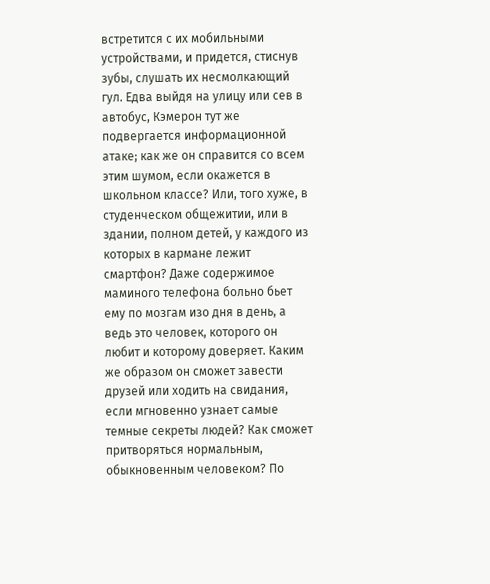встретится с их мобильными устройствами, и придется, стиснув зубы, слушать их несмолкающий гул. Едва выйдя на улицу или сев в автобус, Кэмерон тут же подвергается информационной атаке; как же он справится со всем этим шумом, если окажется в школьном классе? Или, того хуже, в студенческом общежитии, или в здании, полном детей, у каждого из которых в кармане лежит смартфон? Даже содержимое маминого телефона больно бьет ему по мозгам изо дня в день, а ведь это человек, которого он любит и которому доверяет. Каким же образом он сможет завести друзей или ходить на свидания, если мгновенно узнает самые темные секреты людей? Как сможет притворяться нормальным, обыкновенным человеком? По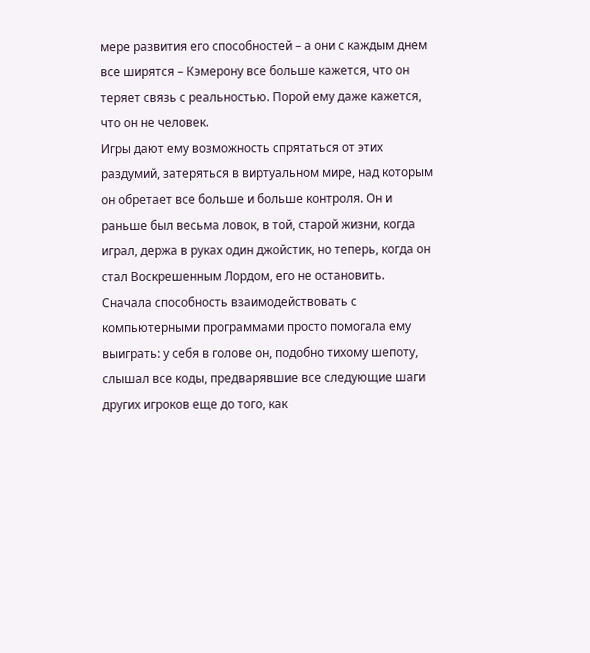мере развития его способностей – а они с каждым днем все ширятся – Кэмерону все больше кажется, что он теряет связь с реальностью. Порой ему даже кажется, что он не человек.
Игры дают ему возможность спрятаться от этих раздумий, затеряться в виртуальном мире, над которым он обретает все больше и больше контроля. Он и раньше был весьма ловок, в той, старой жизни, когда играл, держа в руках один джойстик, но теперь, когда он стал Воскрешенным Лордом, его не остановить. Сначала способность взаимодействовать с компьютерными программами просто помогала ему выиграть: у себя в голове он, подобно тихому шепоту, слышал все коды, предварявшие все следующие шаги других игроков еще до того, как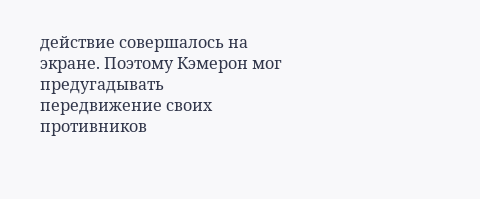действие совершалось на экране. Поэтому Кэмерон мог предугадывать передвижение своих противников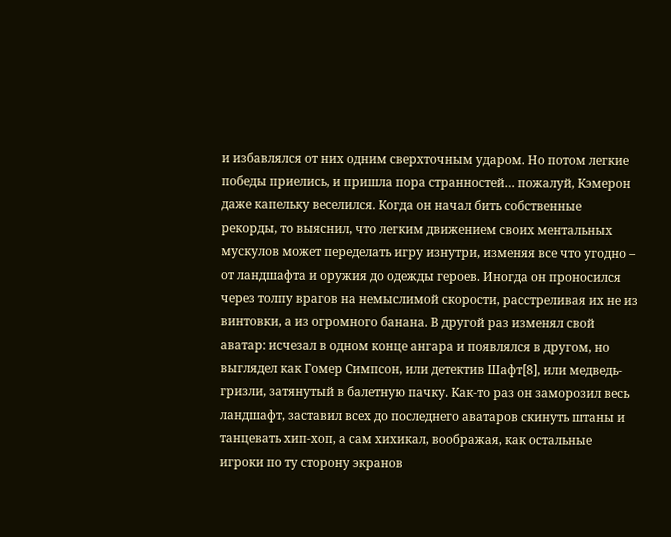и избавлялся от них одним сверхточным ударом. Но потом легкие победы приелись, и пришла пора странностей… пожалуй, Кэмерон даже капельку веселился. Когда он начал бить собственные рекорды, то выяснил, что легким движением своих ментальных мускулов может переделать игру изнутри, изменяя все что угодно – от ландшафта и оружия до одежды героев. Иногда он проносился через толпу врагов на немыслимой скорости, расстреливая их не из винтовки, а из огромного банана. В другой раз изменял свой аватар: исчезал в одном конце ангара и появлялся в другом, но выглядел как Гомер Симпсон, или детектив Шафт[8], или медведь-гризли, затянутый в балетную пачку. Как-то раз он заморозил весь ландшафт, заставил всех до последнего аватаров скинуть штаны и танцевать хип-хоп, а сам хихикал, воображая, как остальные игроки по ту сторону экранов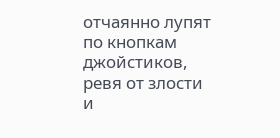отчаянно лупят по кнопкам джойстиков, ревя от злости и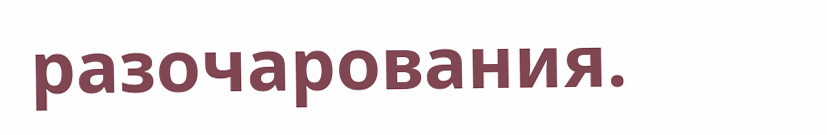разочарования.